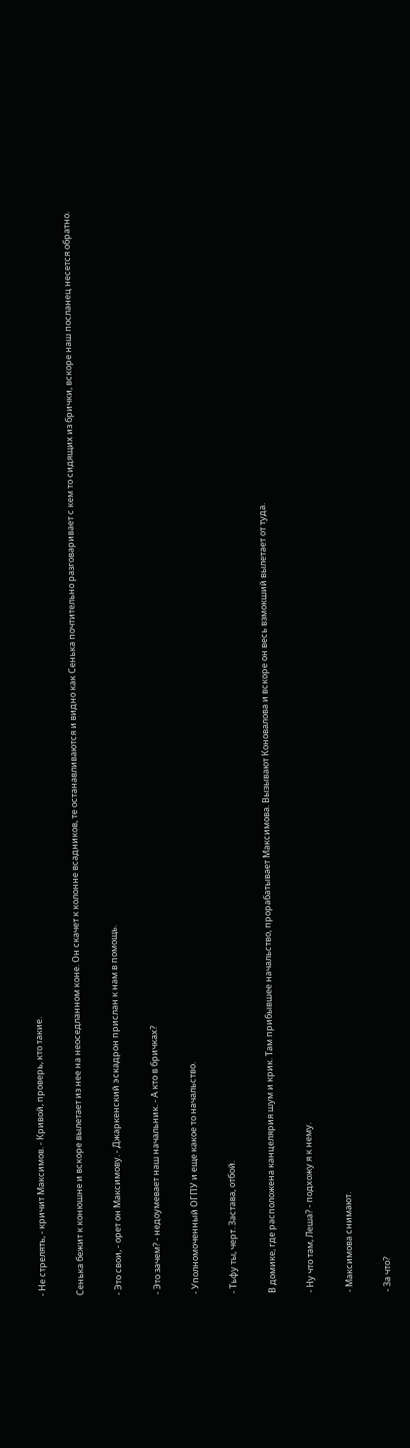- Не стрелять, - кричит Максимов. - Кривой, проверь, кто такие.

Сенька бежит к конюшне и вскоре вылетает из нее на неоседланном коне. Он скачет к колонне всадников, те останавливаются и видно как Сенька почтительно разговаривает с кем то сидящих из брички, вскоре наш посланец несется обратно.

- Это свои, - орет он Максимову. - Джаркенский эскадрон прислан к нам в помощь.

- Это зачем? - недоумевает наш начальник. - А кто в бричках?

- Уполномоченный ОГПУ и еще какое то начальство.

- Тьфу ты, черт. Застава, отбой.

В домике, где расположена канцелярия шум и крик. Там прибывшее начальство, прорабатывает Максимова. Вызывают Коновалова и вскоре он весь взмокший вылетает от туда.

- Ну что там, Леша? - подхожу я к нему.

- Максимова снимают.

- За что?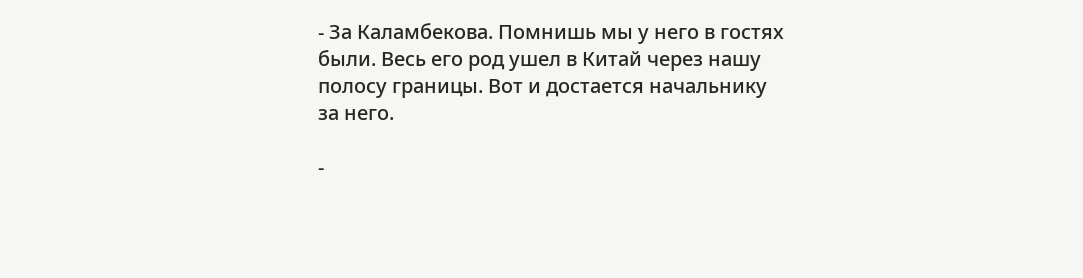- За Каламбекова. Помнишь мы у него в гостях были. Весь его род ушел в Китай через нашу полосу границы. Вот и достается начальнику за него.

-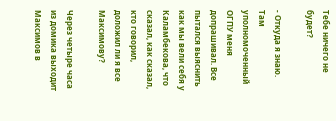Тебе ничего не будет?

- Откуда я знаю. Там уполномоченный ОГПУ меня допрашивал. Все пытался выяснить как мы вели себя у Каламбекова, что сказал, как сказал, кто говорил, доложил ли я все Максимову?

Через четыре часа из домика выходит Максимов в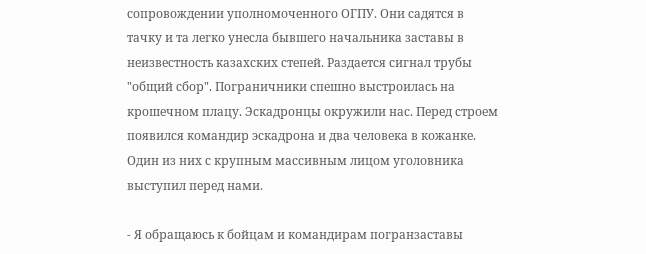сопровождении уполномоченного ОГПУ. Они садятся в тачку и та легко унесла бывшего начальника заставы в неизвестность казахских степей. Раздается сигнал трубы "общий сбор". Пограничники спешно выстроилась на крошечном плацу. Эскадронцы окружили нас. Перед строем появился командир эскадрона и два человека в кожанке. Один из них с крупным массивным лицом уголовника выступил перед нами.

- Я обращаюсь к бойцам и командирам погранзаставы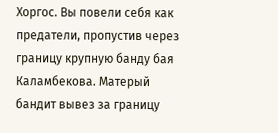Хоргос. Вы повели себя как предатели, пропустив через границу крупную банду бая Каламбекова. Матерый бандит вывез за границу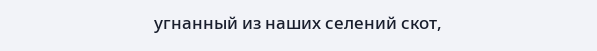угнанный из наших селений скот,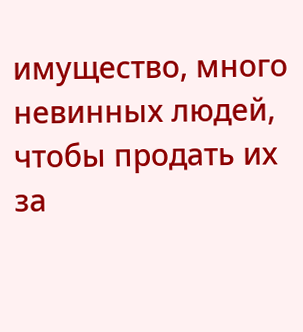имущество, много невинных людей, чтобы продать их за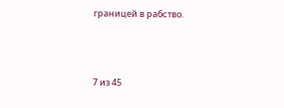границей в рабство.



7 из 45